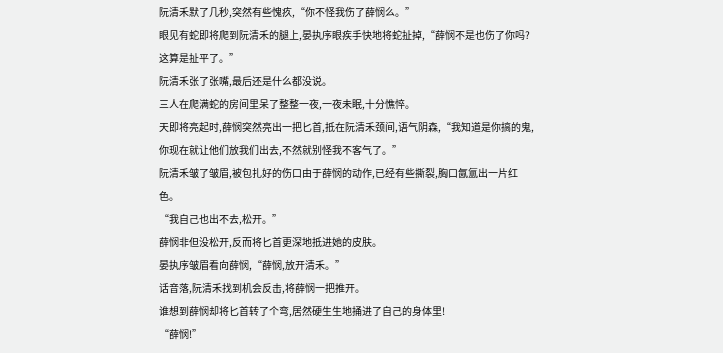阮清禾默了几秒,突然有些愧疚,“你不怪我伤了薛悯么。”
眼见有蛇即将爬到阮清禾的腿上,晏执序眼疾手快地将蛇扯掉,“薛悯不是也伤了你吗?这算是扯平了。”
阮清禾张了张嘴,最后还是什么都没说。
三人在爬满蛇的房间里呆了整整一夜,一夜未眠,十分憔悴。
天即将亮起时,薛悯突然亮出一把匕首,抵在阮清禾颈间,语气阴森,“我知道是你搞的鬼,你现在就让他们放我们出去,不然就别怪我不客气了。”
阮清禾皱了皱眉,被包扎好的伤口由于薛悯的动作,已经有些撕裂,胸口氤氲出一片红色。
“我自己也出不去,松开。”
薛悯非但没松开,反而将匕首更深地抵进她的皮肤。
晏执序皱眉看向薛悯,“薛悯,放开清禾。”
话音落,阮清禾找到机会反击,将薛悯一把推开。
谁想到薛悯却将匕首转了个弯,居然硬生生地捅进了自己的身体里!
“薛悯!”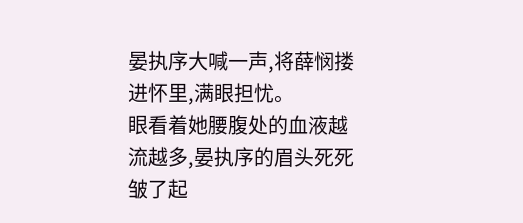晏执序大喊一声,将薛悯搂进怀里,满眼担忧。
眼看着她腰腹处的血液越流越多,晏执序的眉头死死皱了起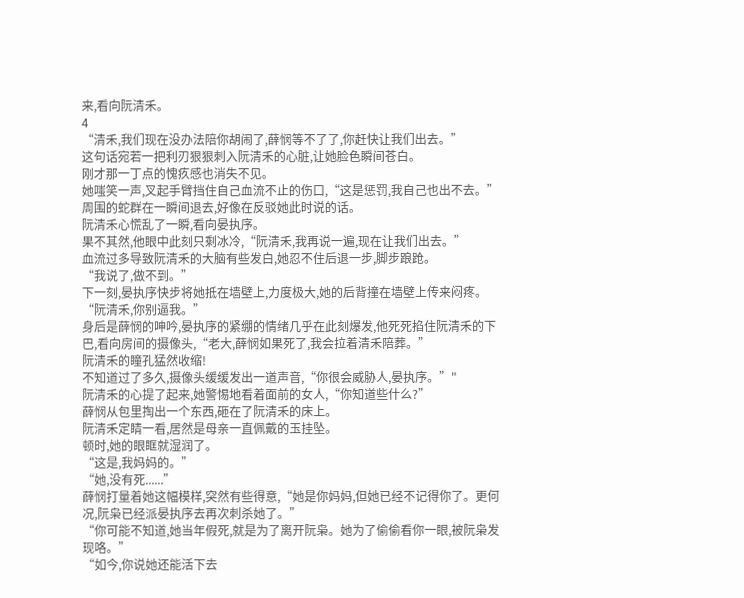来,看向阮清禾。
4
“清禾,我们现在没办法陪你胡闹了,薛悯等不了了,你赶快让我们出去。”
这句话宛若一把利刃狠狠刺入阮清禾的心脏,让她脸色瞬间苍白。
刚才那一丁点的愧疚感也消失不见。
她嗤笑一声,叉起手臂挡住自己血流不止的伤口,“这是惩罚,我自己也出不去。”
周围的蛇群在一瞬间退去,好像在反驳她此时说的话。
阮清禾心慌乱了一瞬,看向晏执序。
果不其然,他眼中此刻只剩冰冷,“阮清禾,我再说一遍,现在让我们出去。”
血流过多导致阮清禾的大脑有些发白,她忍不住后退一步,脚步踉跄。
“我说了,做不到。”
下一刻,晏执序快步将她抵在墙壁上,力度极大,她的后背撞在墙壁上传来闷疼。
“阮清禾,你别逼我。”
身后是薛悯的呻吟,晏执序的紧绷的情绪几乎在此刻爆发,他死死掐住阮清禾的下巴,看向房间的摄像头,“老大,薛悯如果死了,我会拉着清禾陪葬。”
阮清禾的瞳孔猛然收缩!
不知道过了多久,摄像头缓缓发出一道声音,“你很会威胁人,晏执序。”"
阮清禾的心提了起来,她警惕地看着面前的女人,“你知道些什么?”
薛悯从包里掏出一个东西,砸在了阮清禾的床上。
阮清禾定睛一看,居然是母亲一直佩戴的玉挂坠。
顿时,她的眼眶就湿润了。
“这是,我妈妈的。”
“她,没有死......”
薛悯打量着她这幅模样,突然有些得意,“她是你妈妈,但她已经不记得你了。更何况,阮枭已经派晏执序去再次刺杀她了。”
“你可能不知道,她当年假死,就是为了离开阮枭。她为了偷偷看你一眼,被阮枭发现咯。”
“如今,你说她还能活下去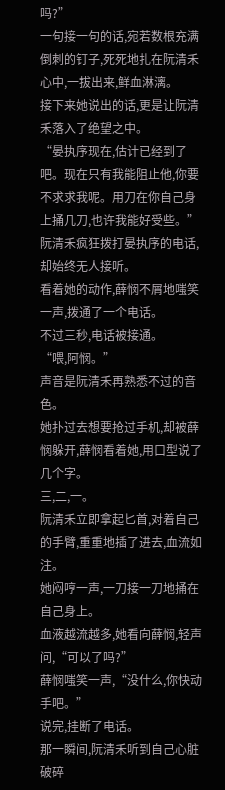吗?”
一句接一句的话,宛若数根充满倒刺的钉子,死死地扎在阮清禾心中,一拔出来,鲜血淋漓。
接下来她说出的话,更是让阮清禾落入了绝望之中。
“晏执序现在,估计已经到了吧。现在只有我能阻止他,你要不求求我呢。用刀在你自己身上捅几刀,也许我能好受些。”
阮清禾疯狂拨打晏执序的电话,却始终无人接听。
看着她的动作,薛悯不屑地嗤笑一声,拨通了一个电话。
不过三秒,电话被接通。
“喂,阿悯。”
声音是阮清禾再熟悉不过的音色。
她扑过去想要抢过手机,却被薛悯躲开,薛悯看着她,用口型说了几个字。
三,二,一。
阮清禾立即拿起匕首,对着自己的手臂,重重地插了进去,血流如注。
她闷哼一声,一刀接一刀地捅在自己身上。
血液越流越多,她看向薛悯,轻声问,“可以了吗?”
薛悯嗤笑一声,“没什么,你快动手吧。”
说完,挂断了电话。
那一瞬间,阮清禾听到自己心脏破碎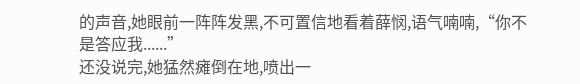的声音,她眼前一阵阵发黑,不可置信地看着薛悯,语气喃喃,“你不是答应我......”
还没说完,她猛然瘫倒在地,喷出一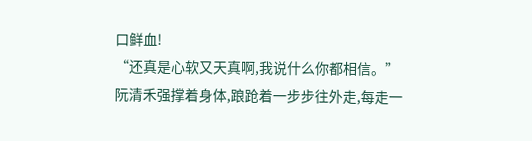口鲜血!
“还真是心软又天真啊,我说什么你都相信。”
阮清禾强撑着身体,踉跄着一步步往外走,每走一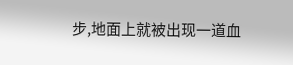步,地面上就被出现一道血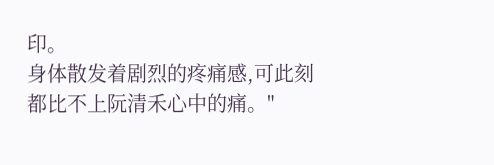印。
身体散发着剧烈的疼痛感,可此刻都比不上阮清禾心中的痛。"